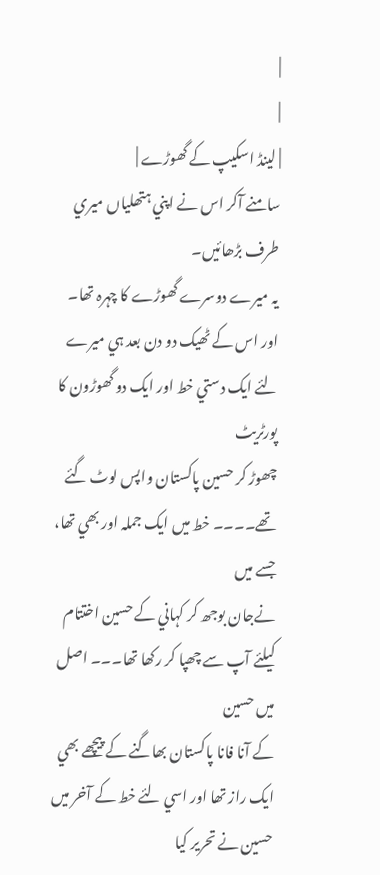|
|
| لينڈ اسکيپ کے گھوڑے |
سامنے آکر اس نے اپني ہتھلياں ميري طرف بڑھائيں۔
يہ ميرے دوسرے گھوڑے کا چہرہ تھا۔
اور اس کے ٹھيک دو دن بعد ہي ميرے لئے ايک دستي خط اور ايک دو گھوڑون کا پورٹريٹ
چھوڑ کر حسين پاکستان واپس لوٹ گئے تھے۔۔۔۔ خط ميں ايک جملہ اور بھي تھا، جسے ميں
نےجان بوجھ کر کہاني کے حسين اختتام کيلئے آپ سے چھپا کر رکھا تھا۔۔۔ اصل ميں حسين
کے آنا فانا پاکستان بھاگنے کے پيچھے بھي ايک راز تھا اور اسي لئے خط کے آخر ميں
حسين نے تحرير کيا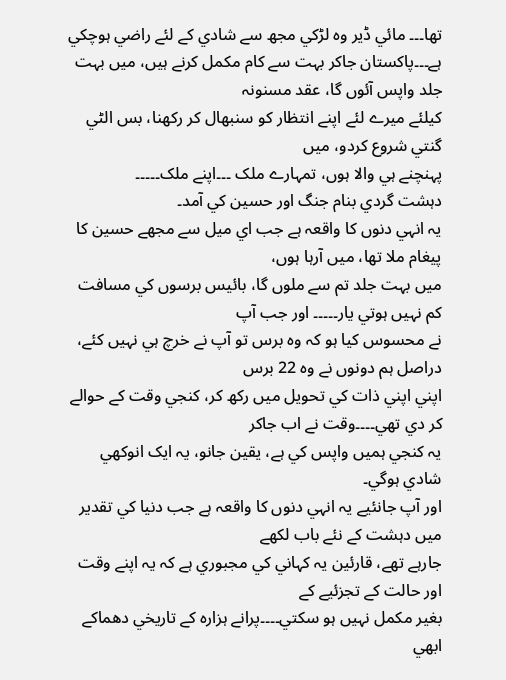تھا۔۔۔ مائي ڈير وہ لڑکي مجھ سے شادي کے لئے راضي ہوچکي
ہے۔۔۔پاکستان جاکر بہت سے کام مکمل کرنے ہيں، ميں بہت جلد واپس آئوں گا، عقد مسنونہ
کيلئے ميرے لئے اپنے انتظار کو سنبھال کر رکھنا، بس الٹي گنتي شروع کردو، ميں
پہنچنے ہي والا ہوں، تمہارے ملک ۔۔۔اپنے ملک۔۔۔۔۔
دہشت گردي بنام جنگ اور حسين کي آمد۔
يہ انہي دنوں کا واقعہ ہے جب اي ميل سے مجھے حسين کا پيغام ملا تھا، ميں آرہا ہوں،
ميں بہت جلد تم سے ملوں گا، بائيس برسوں کي مسافت کم نہيں ہوتي يار۔۔۔۔۔ اور جب آپ
نے محسوس کيا ہو کہ وہ برس تو آپ نے خرچ ہي نہيں کئے، دراصل ہم دونوں نے وہ 22 برس
اپني اپني ذات کي تحويل ميں رکھ کر، کنجي وقت کے حوالے کر دي تھي۔۔۔۔وقت نے اب جاکر
يہ کنجي ہميں واپس کي ہے، يقين جانو، يہ ايک انوکھي شادي ہوگي۔
اور آپ جانئيے يہ انہي دنوں کا واقعہ ہے جب دنيا کي تقدير ميں دہشت کے نئے باب لکھے
جارہے تھے، قارئين يہ کہاني کي مجبوري ہے کہ يہ اپنے وقت اور حالت کے تجزئيے کے
بغير مکمل نہيں ہو سکتي۔۔۔۔پرانے ہزارہ کے تاريخي دھماکے ابھي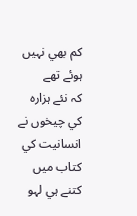کم بھي نہيں ہوئے تھے
کہ نئے ہزارہ کي چيخوں نے انسانيت کي کتاب ميں کتنے ہي لہو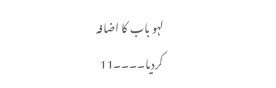لہو باب کا اضافہ
کرديا۔۔۔۔11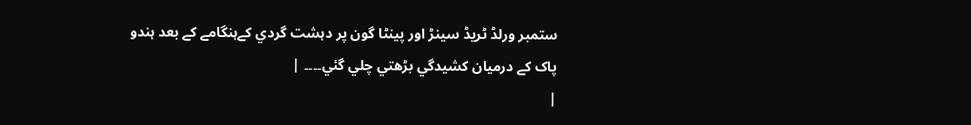ستمبر ورلڈ ٹريڈ سينڑ اور پينٹا گون پر دہشت گردي کےہنگامے کے بعد ہندو
پاک کے درميان کشيدگي بڑھتي چلي گئي۔۔۔۔ |
|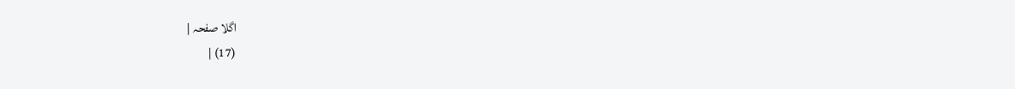اگلا صفحہ |
(17) |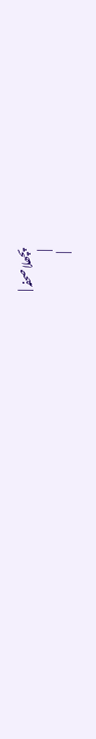پچھلا صحفہ |
|
 |